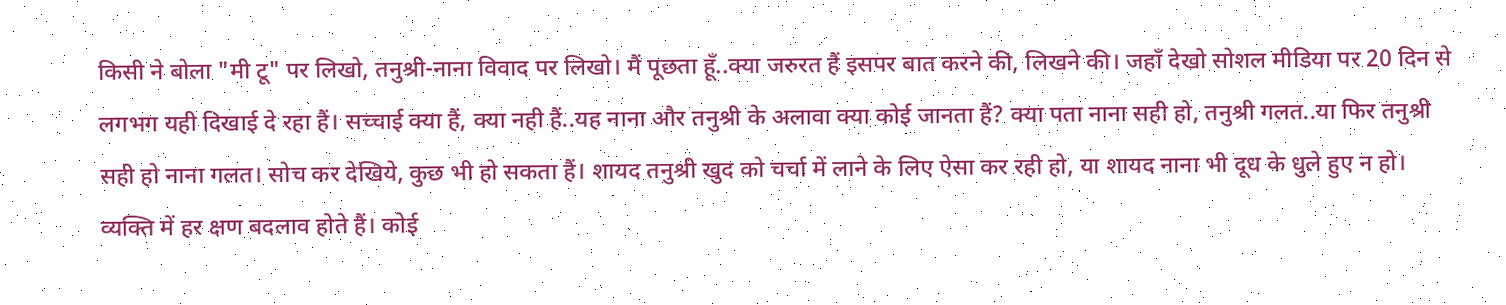किसी ने बोला "मी टू" पर लिखो, तनुश्री-नाना विवाद पर लिखो। मैं पूछता हूँ..क्या जरुरत हैं इसपर बात करने की, लिखने की। जहाँ देखो सोशल मीडिया पर 20 दिन से लगभग यही दिखाई दे रहा हैं। सच्चाई क्या हैं, क्या नही हैं..यह नाना और तनुश्री के अलावा क्या कोई जानता हैं? क्या पता नाना सही हो, तनुश्री गलत..या फिर तनुश्री सही हो नाना गलत। सोच कर देखिये, कुछ भी हो सकता हैं। शायद तनुश्री खुद को चर्चा में लाने के लिए ऐसा कर रही हो, या शायद नाना भी दूध के धुले हुए न हो।
व्यक्ति में हर क्षण बदलाव होते हैं। कोई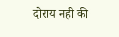दोराय नही की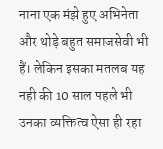नाना एक मंझे हुए अभिनेता और थोड़े बहुत समाजसेवी भी हैं। लेकिन इसका मतलब यह नही की 10 साल पहले भी उनका व्यक्तित्व ऐसा ही रहा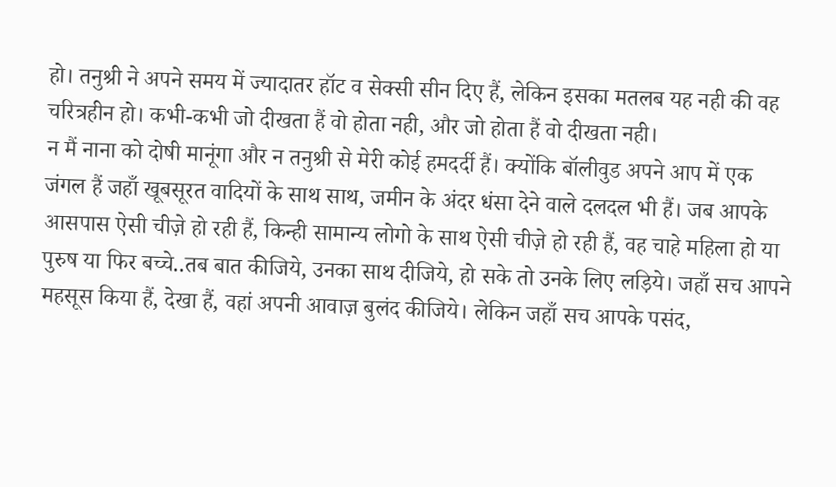हो। तनुश्री ने अपने समय में ज्यादातर हॉट व सेक्सी सीन दिए हैं, लेकिन इसका मतलब यह नही की वह चरित्रहीन हो। कभी-कभी जो दीखता हैं वो होता नही, और जो होता हैं वो दीखता नही।
न मैं नाना को दोषी मानूंगा और न तनुश्री से मेरी कोई हमदर्दी हैं। क्योंकि बॉलीवुड अपने आप में एक जंगल हैं जहाँ खूबसूरत वादियों के साथ साथ, जमीन के अंदर धंसा देने वाले दलदल भी हैं। जब आपके आसपास ऐसी चीज़े हो रही हैं, किन्ही सामान्य लोगो के साथ ऐसी चीज़े हो रही हैं, वह चाहे महिला हो या पुरुष या फिर बच्चे..तब बात कीजिये, उनका साथ दीजिये, हो सके तो उनके लिए लड़िये। जहाँ सच आपने महसूस किया हैं, देखा हैं, वहां अपनी आवाज़ बुलंद कीजिये। लेकिन जहाँ सच आपके पसंद,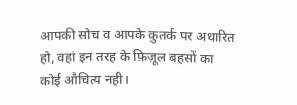आपकी सोच व आपके कुतर्क पर अधारित हो, वहां इन तरह के फ़िज़ूल बहसों का कोई औचित्य नही।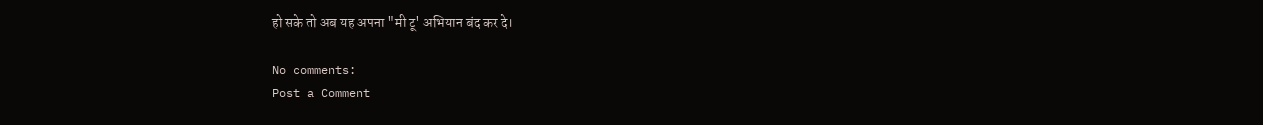हो सके तो अब यह अपना "मी टू' अभियान बंद कर दे।

No comments:
Post a Comment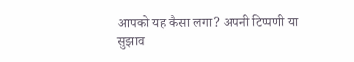आपको यह कैसा लगा? अपनी टिप्पणी या सुझाव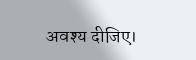अवश्य दीजिए।